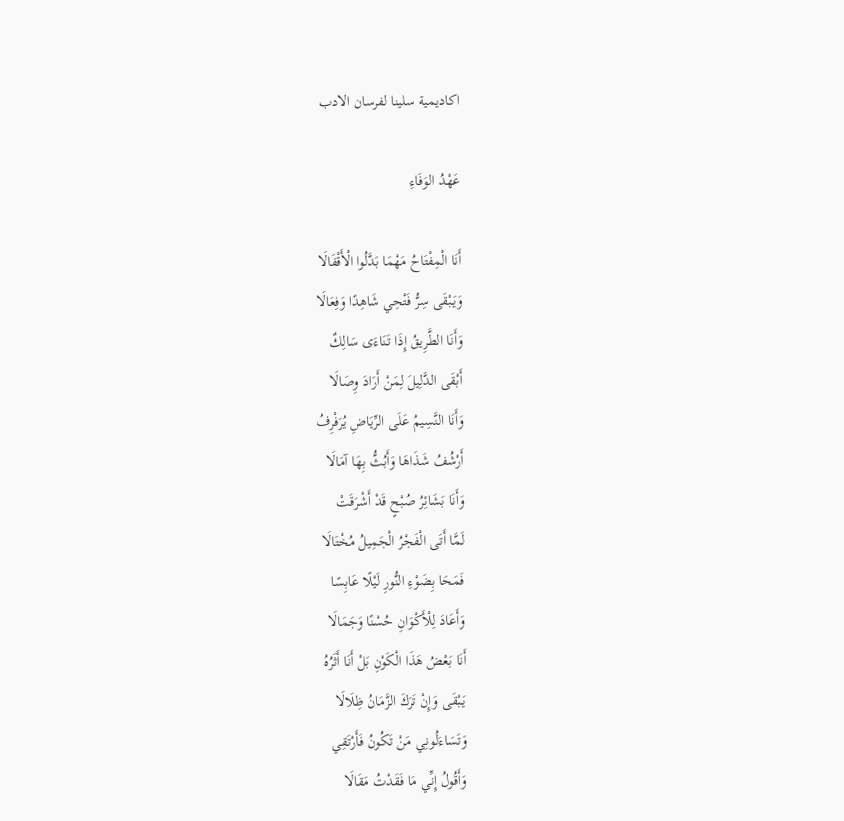اكاديمية سلينا لفرسان الادب

عَهْدُ الوَفَاءِ

أَنَا الْمِفْتَاحُ مَهْمَا بَدَّلُوا الْأَقْفَالَا
وَيَبْقَى سِرُّ فَتْحِي شَاهِدًا وَفِعَالَا
وَأَنَا الطَّرِيقُ إِذَا تَنَاءَى سَالِكٌ
أَبْقَى الدَّلِيلَ لِمَنْ أَرَادَ وِصَالَا
وَأَنَا النَّسِيمُ عَلَى الرِّيَاضِ يُرَفْرِفُ
أَرْشُفُ شَذَاهَا وَأَبُثُّ بِهَا آمَالَا
وَأَنَا بَشَائِرُ صُبْحٍ قَدْ أَشْرَقَتْ
لَمَّا أَتَى الْفَجْرُ الْجَمِيلُ مُخْتَالَا
فَمَحَا بِضَوْءِ النُّورِ لَيْلًا عَابِسًا
وَأَعَادَ لِلْأَكْوَانِ حُسْنًا وَجَمَالَا
أَنَا بَعْضُ هَذَا الْكَوْنِ بَلْ أَنَا أَثَرُهُ
يَبْقَى وَإِنْ تَرَكَ الزَّمَانُ ظِلَالَا
وَتَسَاءَلُونِي مَنْ تَكُونُ فَأَرْتَقِي
وَأَقُولُ إِنِّي مَا فَقَدْتُ مَقَالَا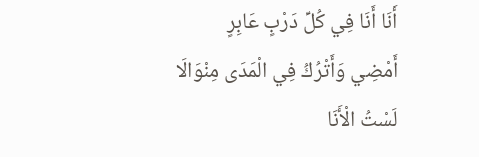أَنَا أَنَا فِي كُلِّ دَرْبٍ عَابِرٍ
أَمْضِي وَأَتْرُكُ فِي الْمَدَى مِنْوَالَا
لَسْتُ الْأَنَا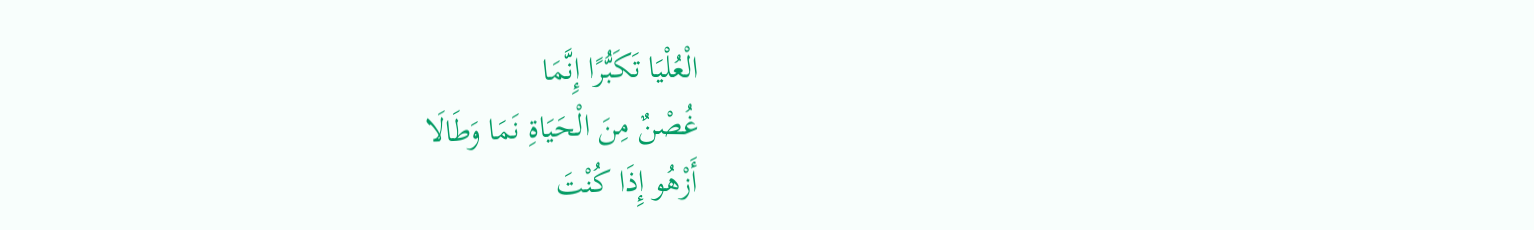الْعُلْيَا تَكَبُّرًا إِنَّمَا
غُصْنٌ مِنَ الْحَيَاةِ نَمَا وَطَالَا
أَزْهُو إِذَا كُنْتَ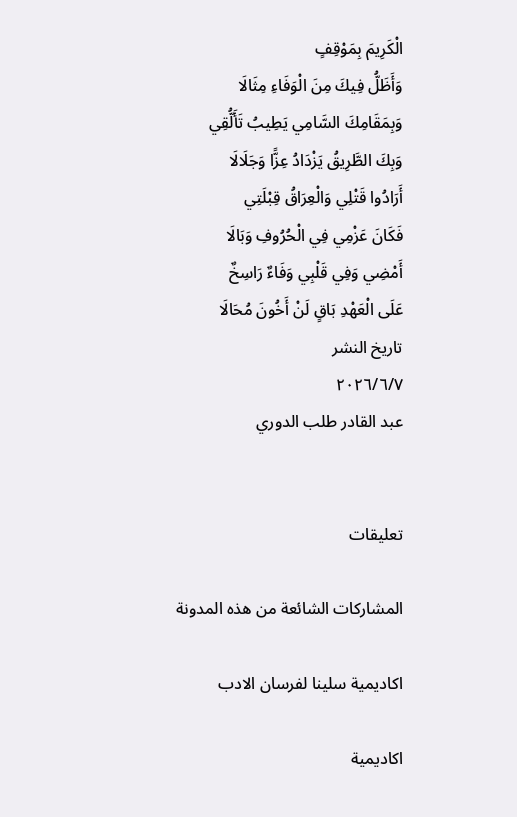الْكَرِيمَ بِمَوْقِفٍ
وَأَظَلُّ فِيكَ مِنَ الْوَفَاءِ مِثَالَا
وَبِمَقَامِكَ السَّامِي يَطِيبُ تَأَلُّقِي
وَبِكَ الطَّرِيقُ يَزْدَادُ عِزًّا وَجَلَالَا
أَرَادُوا قَتْلِي وَالْعِرَاقُ قِبْلَتِي
فَكَانَ عَزْمِي فِي الْحُرُوفِ وَبَالَا
أَمْضِي وَفِي قَلْبِي وَفَاءٌ رَاسِخٌ
عَلَى الْعَهْدِ بَاقٍ لَنْ أَخُونَ مُحَالَا
تاريخ النشر
٢٠٢٦/٦/٧
عبد القادر طلب الدوري


تعليقات

المشاركات الشائعة من هذه المدونة

اكاديمية سلينا لفرسان الادب

اكاديمية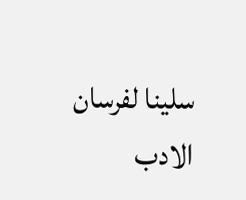سلينا لفرسان الادب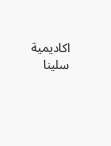اكاديمية سلينا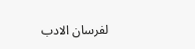لفرسان الادب